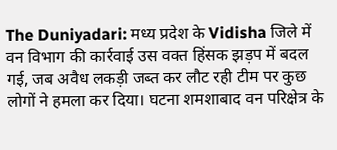The Duniyadari: मध्य प्रदेश के Vidisha जिले में वन विभाग की कार्रवाई उस वक्त हिंसक झड़प में बदल गई, जब अवैध लकड़ी जब्त कर लौट रही टीम पर कुछ लोगों ने हमला कर दिया। घटना शमशाबाद वन परिक्षेत्र के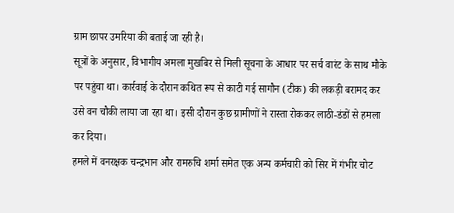ग्राम छापर उमरिया की बताई जा रही है।
सूत्रों के अनुसार, विभागीय अमला मुखबिर से मिली सूचना के आधार पर सर्च वारंट के साथ मौके पर पहुंचा था। कार्रवाई के दौरान कथित रूप से काटी गई सागौन (टीक) की लकड़ी बरामद कर उसे वन चौकी लाया जा रहा था। इसी दौरान कुछ ग्रामीणों ने रास्ता रोककर लाठी-डंडों से हमला कर दिया।
हमले में वनरक्षक चन्द्रभान और रामरुचि शर्मा समेत एक अन्य कर्मचारी को सिर में गंभीर चोट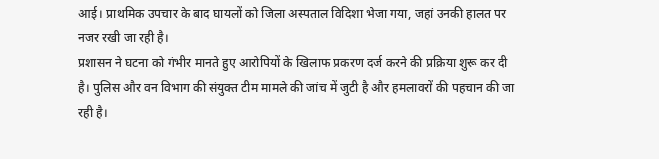आई। प्राथमिक उपचार के बाद घायलों को जिला अस्पताल विदिशा भेजा गया, जहां उनकी हालत पर नजर रखी जा रही है।
प्रशासन ने घटना को गंभीर मानते हुए आरोपियों के खिलाफ प्रकरण दर्ज करने की प्रक्रिया शुरू कर दी है। पुलिस और वन विभाग की संयुक्त टीम मामले की जांच में जुटी है और हमलावरों की पहचान की जा रही है।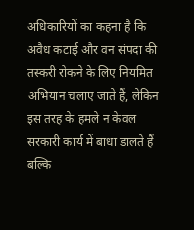अधिकारियों का कहना है कि अवैध कटाई और वन संपदा की तस्करी रोकने के लिए नियमित अभियान चलाए जाते हैं, लेकिन इस तरह के हमले न केवल सरकारी कार्य में बाधा डालते हैं बल्कि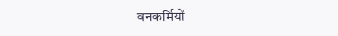वनकर्मियों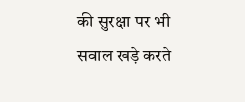की सुरक्षा पर भी सवाल खड़े करते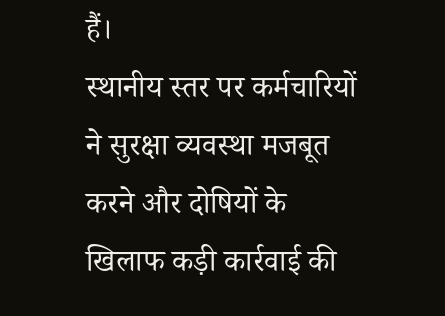हैं।
स्थानीय स्तर पर कर्मचारियों ने सुरक्षा व्यवस्था मजबूत करने और दोषियों के खिलाफ कड़ी कार्रवाई की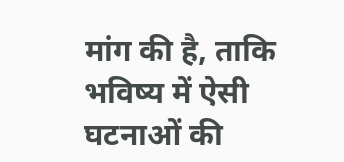मांग की है, ताकि भविष्य में ऐसी घटनाओं की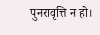पुनरावृत्ति न हो।